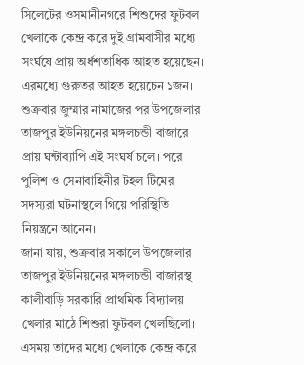সিলেটের ওসমানীনগরে শিশুদের ফুটবল খেলাকে কেন্দ্র করে দুই গ্রামবাসীর মধ্যে সংর্ঘষে প্রায় অর্ধশতাধিক আহত হয়েছেন। এরমধ্যে গুরুতর আহত হয়েচেন ১জন। শুক্রবার জুম্মার নামাজের পর উপজেলার তাজপুর ইউনিয়নের মঙ্গলচন্ডী বাজারে প্রায় ঘন্টাব্যাপি এই সংঘর্ষ চলে। পরে পুলিশ ও সেনাবাহিনীর টহল টিমের সদস্যরা ঘটনাস্থলে গিয়ে পরিস্থিতি নিয়ন্ত্রনে আনেন।
জানা যায়, শুক্রবার সকালে উপজেলার তাজপুর ইউনিয়নের মঙ্গলচন্ডী বাজারস্থ কালীবাড়ি সরকারি প্রাথমিক বিদ্যালয় খেলার মাঠে শিশুরা ফুটবল খেলছিলো। এসময় তাদের মধ্যে খেলাকে কেন্দ্র করে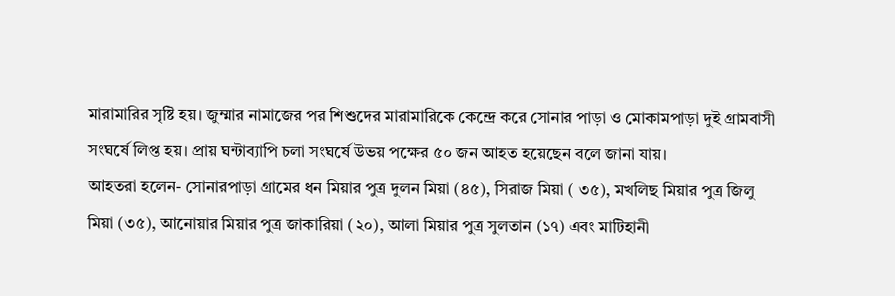মারামারির সৃষ্টি হয়। জুম্মার নামাজের পর শিশুদের মারামারিকে কেন্দ্রে করে সোনার পাড়া ও মোকামপাড়া দুই গ্রামবাসী সংঘর্ষে লিপ্ত হয়। প্রায় ঘন্টাব্যাপি চলা সংঘর্ষে উভয় পক্ষের ৫০ জন আহত হয়েছেন বলে জানা যায়।
আহতরা হলেন- সোনারপাড়া গ্রামের ধন মিয়ার পুত্র দুলন মিয়া (৪৫), সিরাজ মিয়া ( ৩৫), মখলিছ মিয়ার পুত্র জিলু মিয়া (৩৫), আনোয়ার মিয়ার পুত্র জাকারিয়া (২০), আলা মিয়ার পুত্র সুলতান (১৭) এবং মাটিহানী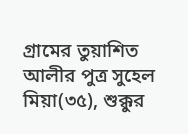গ্রামের তুয়াশিত আলীর পুত্র সুহেল মিয়া(৩৫), শুক্কুর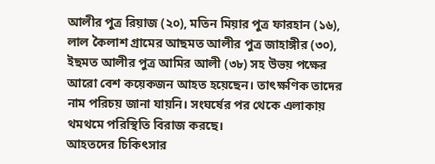আলীর পুত্র রিয়াজ (২০), মতিন মিয়ার পুত্র ফারহান (১৬), লাল কৈলাশ গ্রামের আছমত আলীর পুত্র জাহাঙ্গীর (৩০), ইছমত আলীর পুত্র আমির আলী (৩৮) সহ উভয় পক্ষের আরো বেশ কয়েকজন আহত হয়েছেন। তাৎক্ষণিক তাদের নাম পরিচয় জানা যায়নি। সংঘর্ষের পর থেকে এলাকায় থমথমে পরিস্থিতি বিরাজ করছে।
আহতদের চিকিৎসার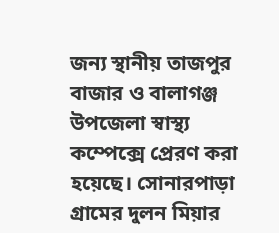জন্য স্থানীয় তাজপুর বাজার ও বালাগঞ্জ উপজেলা স্বাস্থ্য কম্পেক্সে প্রেরণ করা হয়েছে। সোনারপাড়া গ্রামের দুলন মিয়ার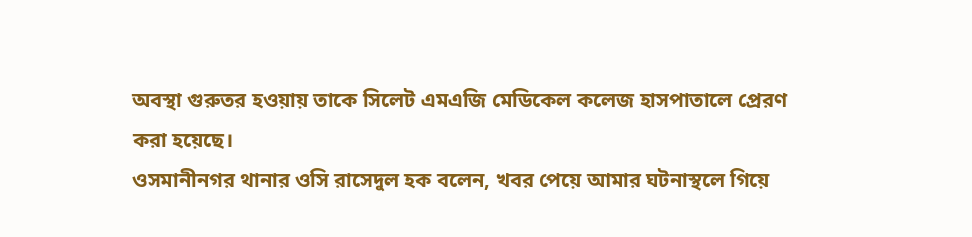অবস্থা গুরুতর হওয়ায় তাকে সিলেট এমএজি মেডিকেল কলেজ হাসপাতালে প্রেরণ করা হয়েছে।
ওসমানীনগর থানার ওসি রাসেদুল হক বলেন, খবর পেয়ে আমার ঘটনাস্থলে গিয়ে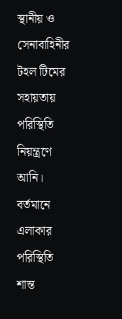স্থানীয় ও সেনাবাহিনীর টহল টিমের সহায়তায় পরিস্থিতি নিয়ন্ত্রণে আনি। বর্তমানে এলাকার পরিস্থিতি শান্ত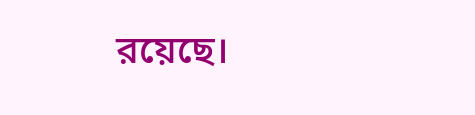রয়েছে।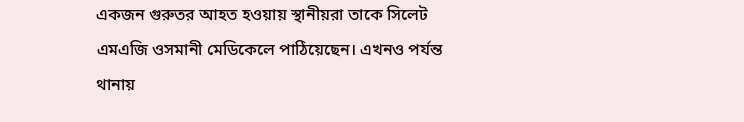একজন গুরুতর আহত হওয়ায় স্থানীয়রা তাকে সিলেট এমএজি ওসমানী মেডিকেলে পাঠিয়েছেন। এখনও পর্যন্ত থানায়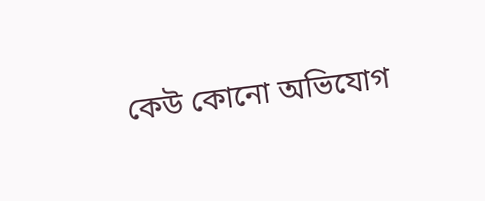কেউ কোনো অভিযোগ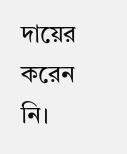দায়ের করেন নি।